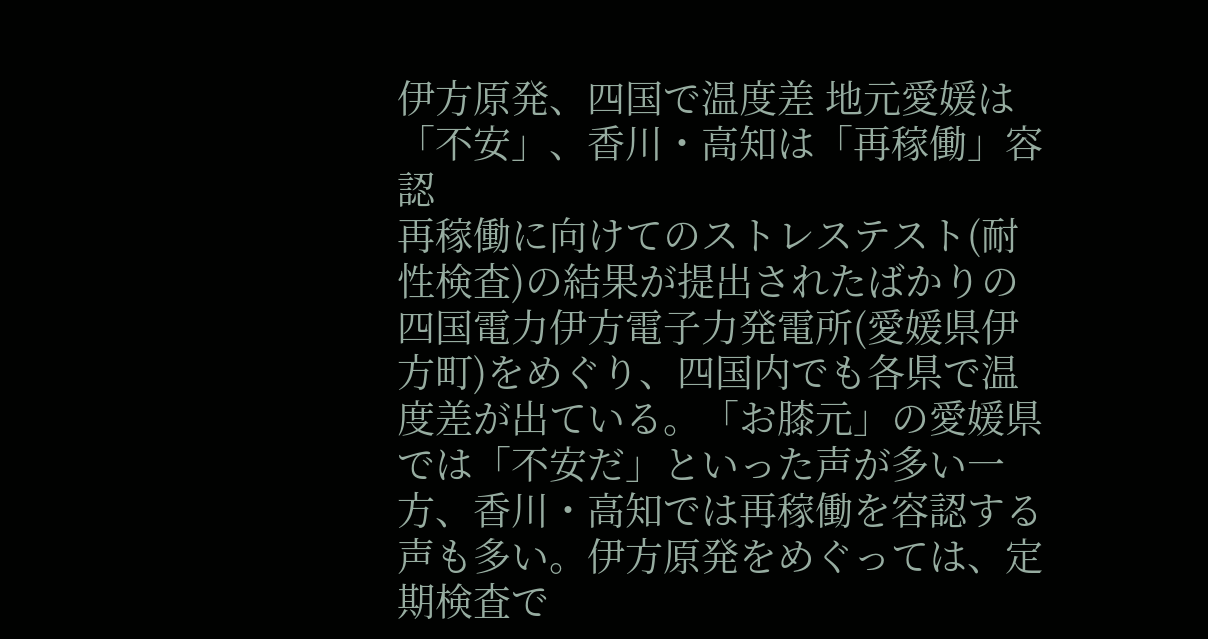伊方原発、四国で温度差 地元愛媛は「不安」、香川・高知は「再稼働」容認
再稼働に向けてのストレステスト(耐性検査)の結果が提出されたばかりの四国電力伊方電子力発電所(愛媛県伊方町)をめぐり、四国内でも各県で温度差が出ている。「お膝元」の愛媛県では「不安だ」といった声が多い一方、香川・高知では再稼働を容認する声も多い。伊方原発をめぐっては、定期検査で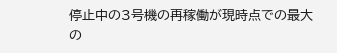停止中の3号機の再稼働が現時点での最大の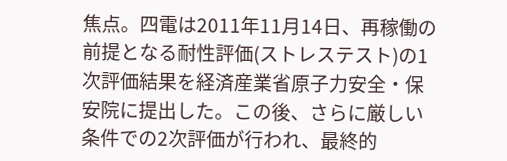焦点。四電は2011年11月14日、再稼働の前提となる耐性評価(ストレステスト)の1次評価結果を経済産業省原子力安全・保安院に提出した。この後、さらに厳しい条件での2次評価が行われ、最終的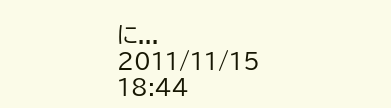に...
2011/11/15 18:44